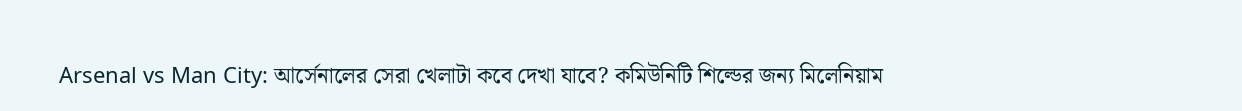Arsenal vs Man City: আর্সেনালের সেরা খেলাটা কবে দেখা যাবে? কমিউনিটি শিল্ডের জন্য মিলেনিয়াম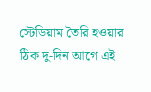স্টেডিয়াম তৈরি হওয়ার ঠিক দু-দিন আগে এই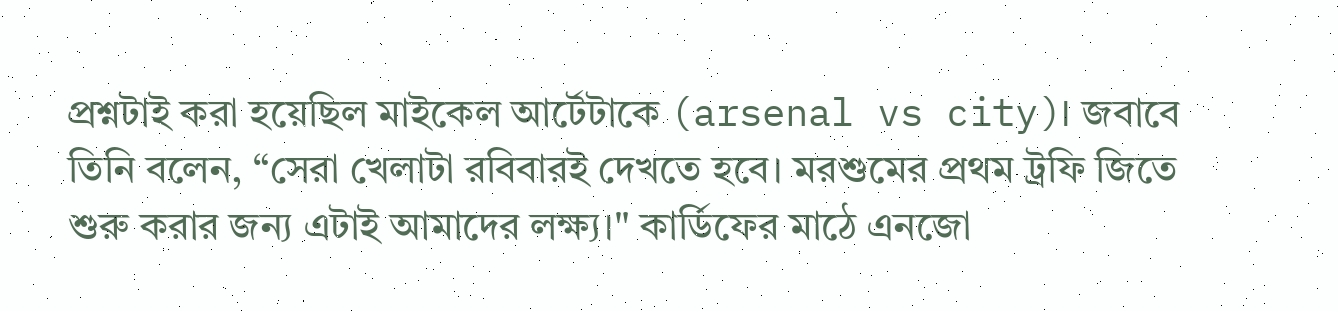প্রশ্নটাই করা হয়েছিল মাইকেল আর্টেটাকে (arsenal vs city)। জবাবে তিনি বলেন, “সেরা খেলাটা রবিবারই দেখতে হবে। মরশুমের প্রথম ট্রফি জিতে শুরু করার জন্য এটাই আমাদের লক্ষ্য।" কার্ডিফের মাঠে এনজো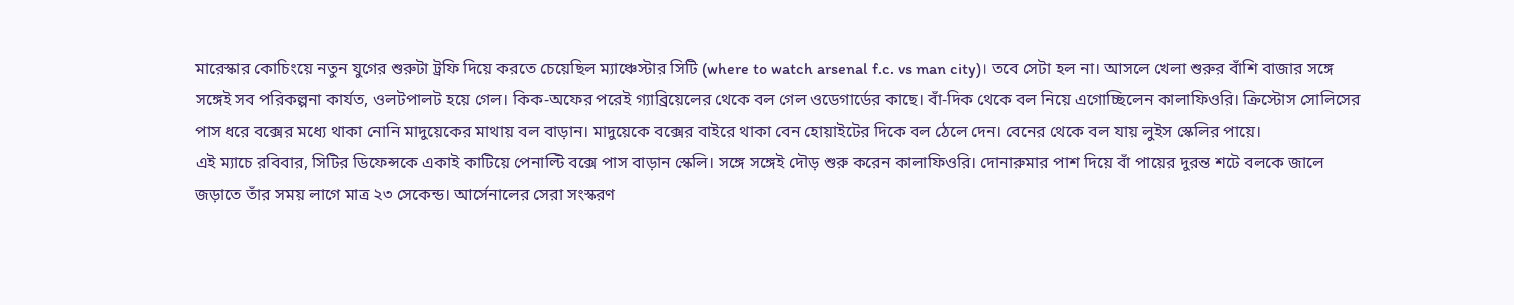মারেস্কার কোচিংয়ে নতুন যুগের শুরুটা ট্রফি দিয়ে করতে চেয়েছিল ম্যাঞ্চেস্টার সিটি (where to watch arsenal f.c. vs man city)। তবে সেটা হল না। আসলে খেলা শুরুর বাঁশি বাজার সঙ্গে সঙ্গেই সব পরিকল্পনা কার্যত, ওলটপালট হয়ে গেল। কিক-অফের পরেই গ্যাব্রিয়েলের থেকে বল গেল ওডেগার্ডের কাছে। বাঁ-দিক থেকে বল নিয়ে এগোচ্ছিলেন কালাফিওরি। ক্রিস্টোস সোলিসের পাস ধরে বক্সের মধ্যে থাকা নোনি মাদুয়েকের মাথায় বল বাড়ান। মাদুয়েকে বক্সের বাইরে থাকা বেন হোয়াইটের দিকে বল ঠেলে দেন। বেনের থেকে বল যায় লুইস স্কেলির পায়ে।
এই ম্যাচে রবিবার, সিটির ডিফেন্সকে একাই কাটিয়ে পেনাল্টি বক্সে পাস বাড়ান স্কেলি। সঙ্গে সঙ্গেই দৌড় শুরু করেন কালাফিওরি। দোনারুমার পাশ দিয়ে বাঁ পায়ের দুরন্ত শটে বলকে জালে জড়াতে তাঁর সময় লাগে মাত্র ২৩ সেকেন্ড। আর্সেনালের সেরা সংস্করণ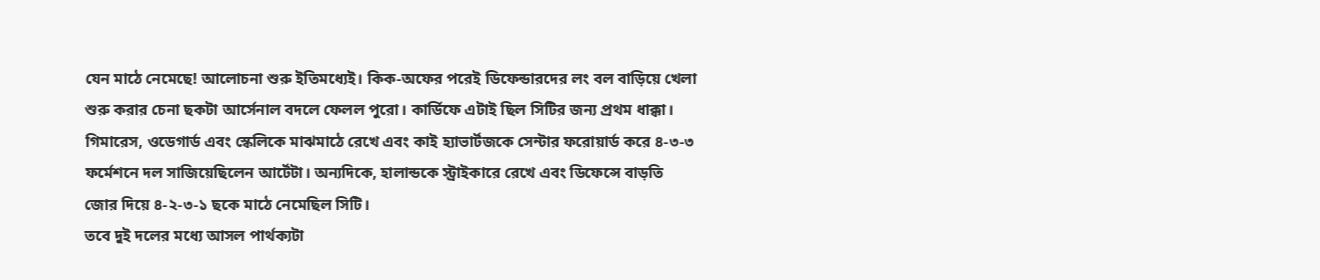যেন মাঠে নেমেছে! আলোচনা শুরু ইতিমধ্যেই। কিক-অফের পরেই ডিফেন্ডারদের লং বল বাড়িয়ে খেলা শুরু করার চেনা ছকটা আর্সেনাল বদলে ফেলল পুরো। কার্ডিফে এটাই ছিল সিটির জন্য প্রথম ধাক্কা। গিমারেস, ওডেগার্ড এবং স্কেলিকে মাঝমাঠে রেখে এবং কাই হ্যাভার্টজকে সেন্টার ফরোয়ার্ড করে ৪-৩-৩ ফর্মেশনে দল সাজিয়েছিলেন আর্টেটা। অন্যদিকে, হালান্ডকে স্ট্রাইকারে রেখে এবং ডিফেন্সে বাড়তি জোর দিয়ে ৪-২-৩-১ ছকে মাঠে নেমেছিল সিটি।
তবে দুই দলের মধ্যে আসল পার্থক্যটা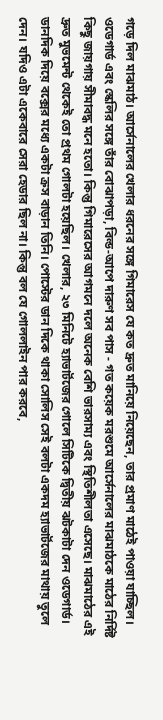গড়ে দিল মাঝমাঠ। আর্সেনালের খেলার ধরনের সঙ্গে গিমারেস যে কত দ্রুত মানিয়ে নিয়েছেন, তার প্রমাণ মাঠেই পাওয়া যাচ্ছিল। ওডেগার্ড এবং স্কেলির সঙ্গে তাঁর বোঝাপড়া, বিল্ড-আপে দারুণ সব পাস - গত কয়েক মরশুমে আর্সেনালের মাঝমাঠকে মাঠের নির্দিষ্ট কিছু জায়গায় সীমাবদ্ধ মনে হতো। কিন্তু গিমারেসের আগমনে দলে অনেক বেশি ভারসাম্য এবং স্থিতিশীলতা এসেছে। মাঝমাঠের এই দ্রুত মুভমেন্ট থেকেই তো প্রথম গোলটা হয়েছিল। খেলার, ২৩ মিনিটে হ্যাভার্টজের গোলে সিটিকে দ্বিতীয় ঝটকাটা দেন ওডেগার্ড। ডানদিক দিয়ে বক্সের মধ্যে একটা ক্রস বাড়ান তিনি। পোস্টের ডান দিকে থাকা সোলিস সেই বলটা একদম হ্যাভার্টজের মাথায় তুলে দেন। যদিও এটা একেবারে সেরা হেডার ছিল না। কিন্তু বল যে গোললাইন পার করবে,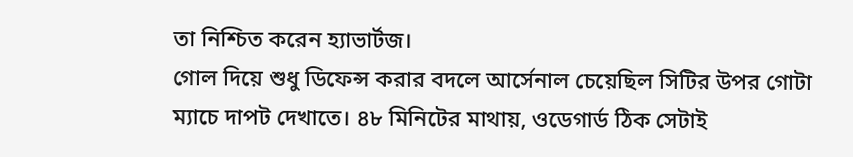তা নিশ্চিত করেন হ্যাভার্টজ।
গোল দিয়ে শুধু ডিফেন্স করার বদলে আর্সেনাল চেয়েছিল সিটির উপর গোটা ম্যাচে দাপট দেখাতে। ৪৮ মিনিটের মাথায়, ওডেগার্ড ঠিক সেটাই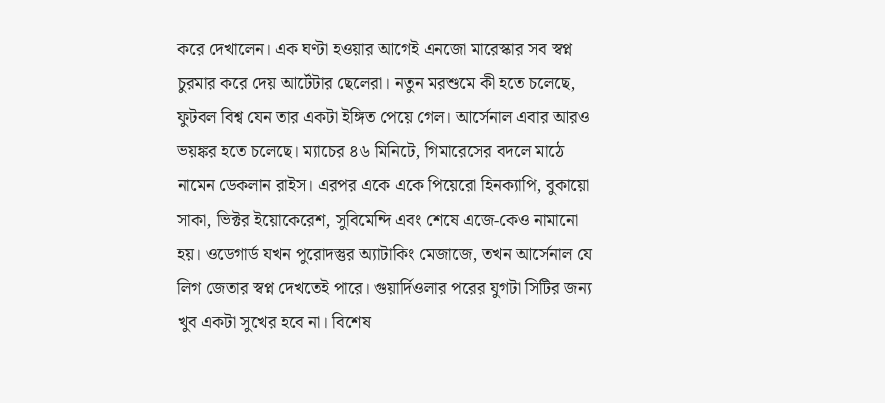করে দেখালেন। এক ঘণ্টা হওয়ার আগেই এনজো মারেস্কার সব স্বপ্ন চুরমার করে দেয় আর্টেটার ছেলেরা। নতুন মরশুমে কী হতে চলেছে, ফুটবল বিশ্ব যেন তার একটা ইঙ্গিত পেয়ে গেল। আর্সেনাল এবার আরও ভয়ঙ্কর হতে চলেছে। ম্যাচের ৪৬ মিনিটে, গিমারেসের বদলে মাঠে নামেন ডেকলান রাইস। এরপর একে একে পিয়েরো হিনক্যাপি, বুকায়ো সাকা, ভিক্টর ইয়োকেরেশ, সুবিমেন্দি এবং শেষে এজে-কেও নামানো হয়। ওডেগার্ড যখন পুরোদস্তুর অ্যাটাকিং মেজাজে, তখন আর্সেনাল যে লিগ জেতার স্বপ্ন দেখতেই পারে। গুয়ার্দিওলার পরের যুগটা সিটির জন্য খুব একটা সুখের হবে না। বিশেষ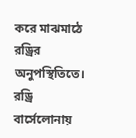করে মাঝমাঠে রড্রির অনুপস্থিতিতে। রড্রি বার্সেলোনায়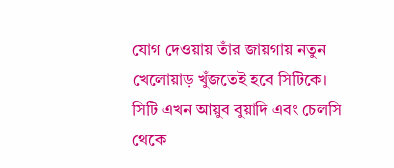যোগ দেওয়ায় তাঁর জায়গায় নতুন খেলোয়াড় খুঁজতেই হবে সিটিকে।
সিটি এখন আয়ুব বুয়াদি এবং চেলসি থেকে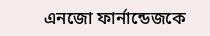এনজো ফার্নান্ডেজকে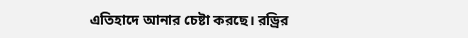এতিহাদে আনার চেষ্টা করছে। রড্রির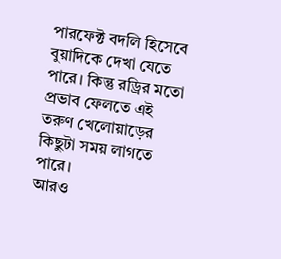পারফেক্ট বদলি হিসেবে বুয়াদিকে দেখা যেতে পারে। কিন্তু রড্রির মতো প্রভাব ফেলতে এই তরুণ খেলোয়াড়ের কিছুটা সময় লাগতে পারে।
আরও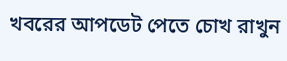খবরের আপডেট পেতে চোখ রাখুন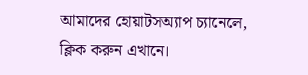আমাদের হোয়াটসঅ্যাপ চ্যানেলে, ক্লিক করুন এখানে।